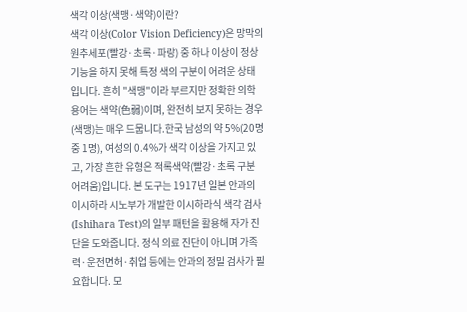색각 이상(색맹·색약)이란?
색각 이상(Color Vision Deficiency)은 망막의 원추세포(빨강·초록·파랑) 중 하나 이상이 정상 기능을 하지 못해 특정 색의 구분이 어려운 상태입니다. 흔히 "색맹"이라 부르지만 정확한 의학 용어는 색약(色弱)이며, 완전히 보지 못하는 경우(색맹)는 매우 드뭅니다.한국 남성의 약 5%(20명 중 1명), 여성의 0.4%가 색각 이상을 가지고 있고, 가장 흔한 유형은 적록색약(빨강·초록 구분 어려움)입니다. 본 도구는 1917년 일본 안과의 이시하라 시노부가 개발한 이시하라식 색각 검사(Ishihara Test)의 일부 패턴을 활용해 자가 진단을 도와줍니다. 정식 의료 진단이 아니며 가족력·운전면허·취업 등에는 안과의 정밀 검사가 필요합니다. 모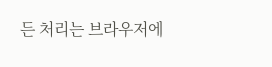든 처리는 브라우저에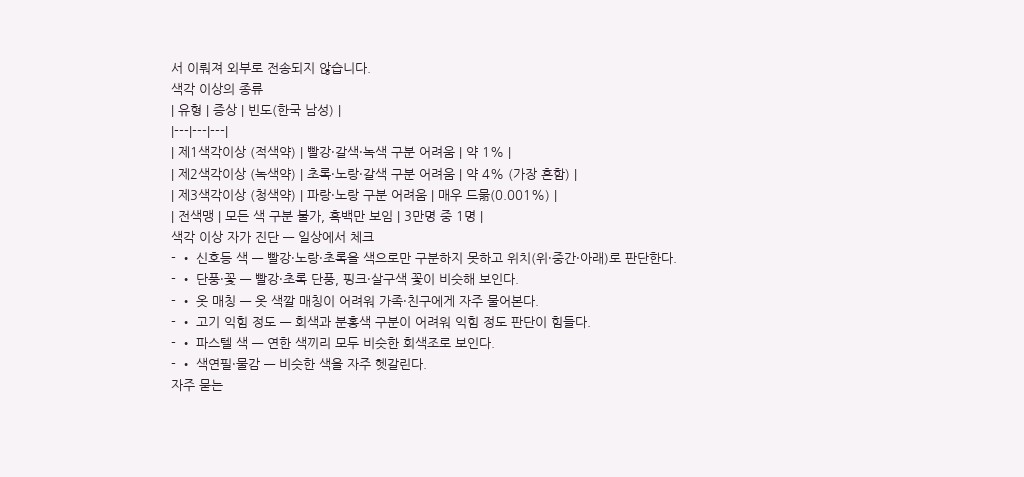서 이뤄져 외부로 전송되지 않습니다.
색각 이상의 종류
| 유형 | 증상 | 빈도(한국 남성) |
|---|---|---|
| 제1색각이상 (적색약) | 빨강·갈색·녹색 구분 어려움 | 약 1% |
| 제2색각이상 (녹색약) | 초록·노랑·갈색 구분 어려움 | 약 4% (가장 흔함) |
| 제3색각이상 (청색약) | 파랑·노랑 구분 어려움 | 매우 드묾(0.001%) |
| 전색맹 | 모든 색 구분 불가, 흑백만 보임 | 3만명 중 1명 |
색각 이상 자가 진단 — 일상에서 체크
- • 신호등 색 — 빨강·노랑·초록을 색으로만 구분하지 못하고 위치(위·중간·아래)로 판단한다.
- • 단풍·꽃 — 빨강·초록 단풍, 핑크·살구색 꽃이 비슷해 보인다.
- • 옷 매칭 — 옷 색깔 매칭이 어려워 가족·친구에게 자주 물어본다.
- • 고기 익힘 정도 — 회색과 분홍색 구분이 어려워 익힘 정도 판단이 힘들다.
- • 파스텔 색 — 연한 색끼리 모두 비슷한 회색조로 보인다.
- • 색연필·물감 — 비슷한 색을 자주 헷갈린다.
자주 묻는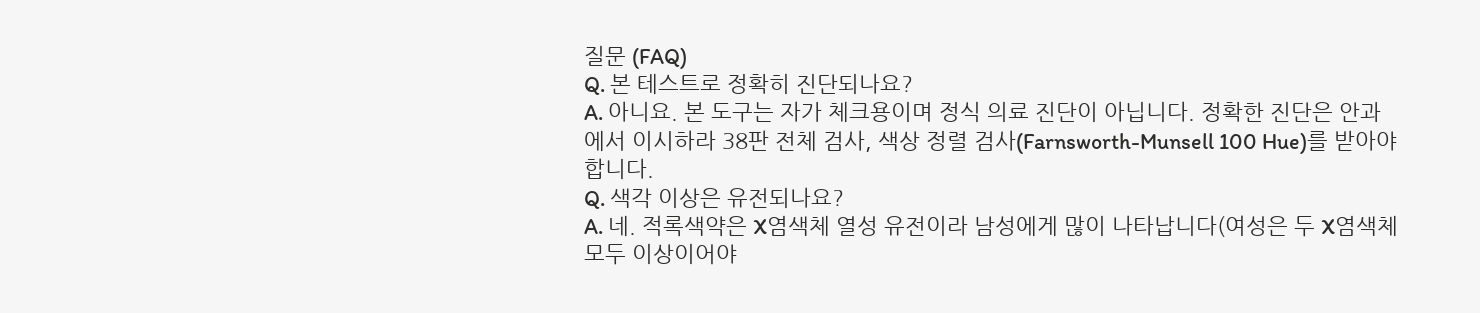질문 (FAQ)
Q. 본 테스트로 정확히 진단되나요?
A. 아니요. 본 도구는 자가 체크용이며 정식 의료 진단이 아닙니다. 정확한 진단은 안과에서 이시하라 38판 전체 검사, 색상 정렬 검사(Farnsworth-Munsell 100 Hue)를 받아야 합니다.
Q. 색각 이상은 유전되나요?
A. 네. 적록색약은 X염색체 열성 유전이라 남성에게 많이 나타납니다(여성은 두 X염색체 모두 이상이어야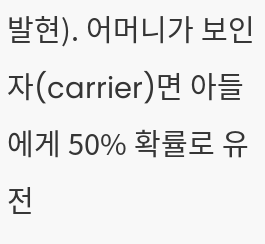발현). 어머니가 보인자(carrier)면 아들에게 50% 확률로 유전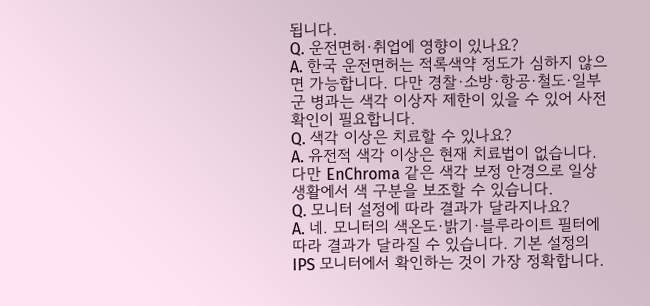됩니다.
Q. 운전면허·취업에 영향이 있나요?
A. 한국 운전면허는 적록색약 정도가 심하지 않으면 가능합니다. 다만 경찰·소방·항공·철도·일부 군 병과는 색각 이상자 제한이 있을 수 있어 사전 확인이 필요합니다.
Q. 색각 이상은 치료할 수 있나요?
A. 유전적 색각 이상은 현재 치료법이 없습니다. 다만 EnChroma 같은 색각 보정 안경으로 일상생활에서 색 구분을 보조할 수 있습니다.
Q. 모니터 설정에 따라 결과가 달라지나요?
A. 네. 모니터의 색온도·밝기·블루라이트 필터에 따라 결과가 달라질 수 있습니다. 기본 설정의 IPS 모니터에서 확인하는 것이 가장 정확합니다.